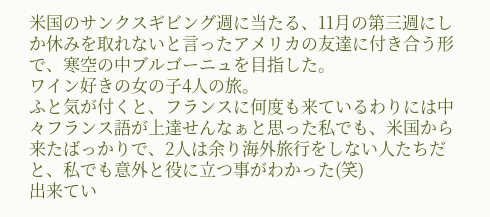米国のサンクスギビング週に当たる、11月の第三週にしか休みを取れないと言ったアメリカの友達に付き合う形で、寒空の中ブルゴーニュを目指した。
ワイン好きの女の子4人の旅。
ふと気が付くと、フランスに何度も来ているわりには中々フランス語が上達せんなぁと思った私でも、米国から来たばっかりで、2人は余り海外旅行をしない人たちだと、私でも意外と役に立つ事がわかった(笑)
出来てい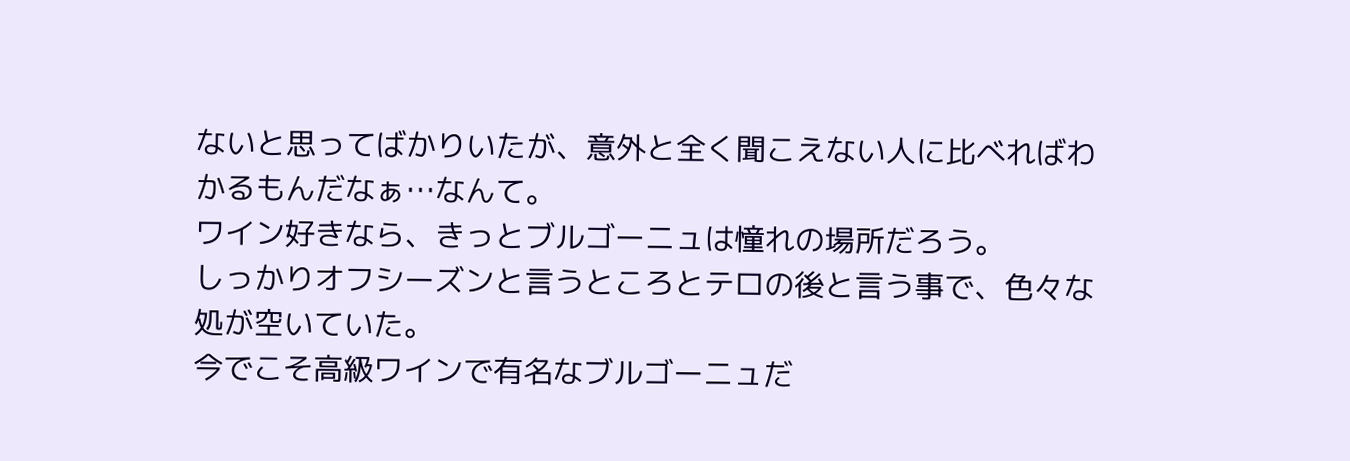ないと思ってばかりいたが、意外と全く聞こえない人に比べればわかるもんだなぁ…なんて。
ワイン好きなら、きっとブルゴーニュは憧れの場所だろう。
しっかりオフシーズンと言うところとテロの後と言う事で、色々な処が空いていた。
今でこそ高級ワインで有名なブルゴーニュだ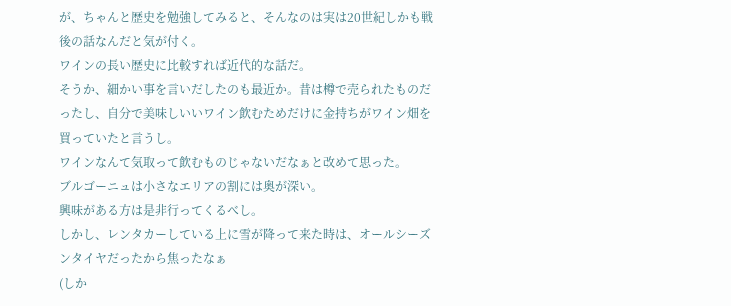が、ちゃんと歴史を勉強してみると、そんなのは実は20世紀しかも戦後の話なんだと気が付く。
ワインの長い歴史に比較すれば近代的な話だ。
そうか、細かい事を言いだしたのも最近か。昔は樽で売られたものだったし、自分で美味しいいワイン飲むためだけに金持ちがワイン畑を買っていたと言うし。
ワインなんて気取って飲むものじゃないだなぁと改めて思った。
ブルゴーニュは小さなエリアの割には奥が深い。
興味がある方は是非行ってくるべし。
しかし、レンタカーしている上に雪が降って来た時は、オールシーズンタイヤだったから焦ったなぁ
(しか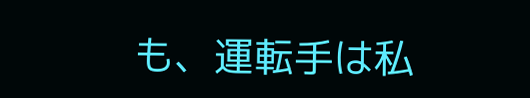も、運転手は私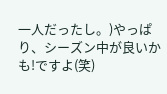一人だったし。)やっぱり、シーズン中が良いかも!ですよ(笑)